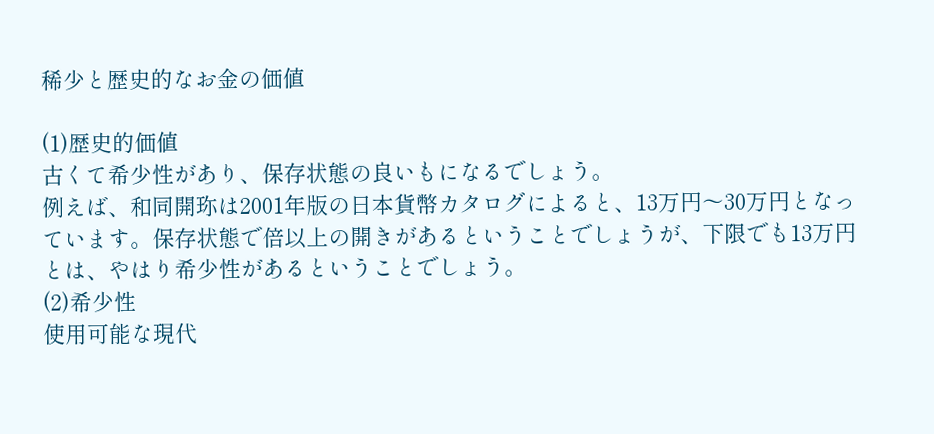稀少と歴史的なお金の価値

(1)歴史的価値
古くて希少性があり、保存状態の良いもになるでしょう。
例えば、和同開珎は2001年版の日本貨幣カタログによると、13万円〜30万円となっています。保存状態で倍以上の開きがあるということでしょうが、下限でも13万円とは、やはり希少性があるということでしょう。
(2)希少性
使用可能な現代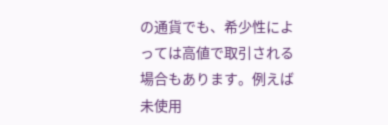の通貨でも、希少性によっては高値で取引される場合もあります。例えば未使用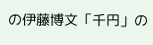の伊藤博文「千円」の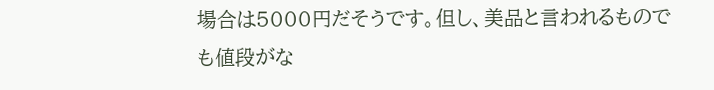場合は5000円だそうです。但し、美品と言われるものでも値段がな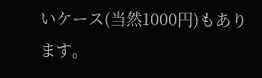いケース(当然1000円)もあります。